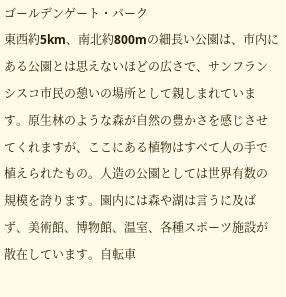ゴールデンゲート・パーク
東西約5km、南北約800mの細長い公園は、市内にある公園とは思えないほどの広さで、サンフランシスコ市民の憩いの場所として親しまれています。原生林のような森が自然の豊かさを感じさせてくれますが、ここにある植物はすべて人の手で植えられたもの。人造の公園としては世界有数の規模を誇ります。園内には森や湖は言うに及ばず、美術館、博物館、温室、各種スポーツ施設が散在しています。自転車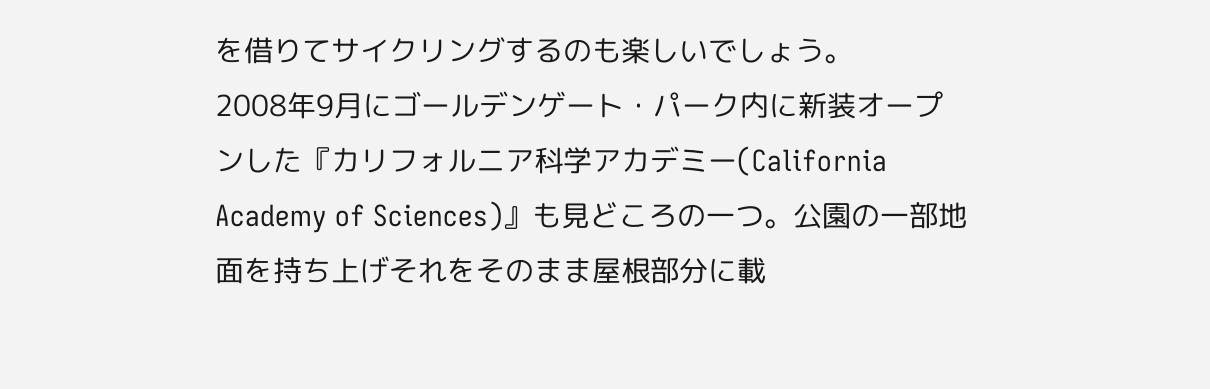を借りてサイクリングするのも楽しいでしょう。
2008年9月にゴールデンゲート・パーク内に新装オープンした『カリフォルニア科学アカデミー(California Academy of Sciences)』も見どころの一つ。公園の一部地面を持ち上げそれをそのまま屋根部分に載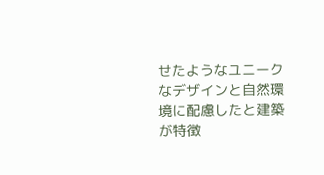せたようなユニークなデザインと自然環境に配慮したと建築が特徴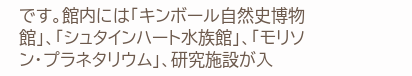です。館内には「キンボール自然史博物館」、「シュタインハート水族館」、「モリソン・プラネタリウム」、研究施設が入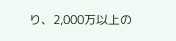り、2,000万以上の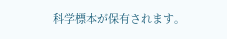科学標本が保有されます。